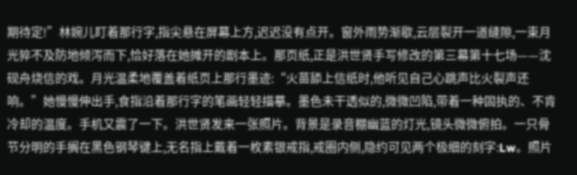期待定!”林婉儿盯着那行字,指尖悬在屏幕上方,迟迟没有点开。窗外雨势渐歇,云层裂开一道缝隙,一束月光猝不及防地倾泻而下,恰好落在她摊开的剧本上。那页纸,正是洪世贤手写修改的第三幕第十七场——沈砚舟烧信的戏。月光温柔地覆盖着纸页上那行墨迹:“火苗舔上信纸时,他听见自己心跳声比火裂声还响。”她慢慢伸出手,食指沿着那行字的笔画轻轻描摹。墨色未干透似的,微微凹陷,带着一种固执的、不肯冷却的温度。手机又震了一下。洪世贤发来一张照片。背景是录音棚幽蓝的灯光,镜头微微俯拍。一只骨节分明的手搁在黑色钢琴键上,无名指上戴着一枚素银戒指,戒圈内侧,隐约可见两个极细的刻字:Lw。照片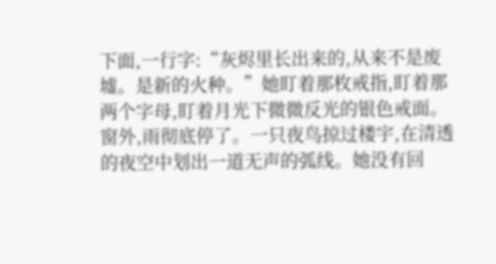下面,一行字:“灰烬里长出来的,从来不是废墟。是新的火种。”她盯着那枚戒指,盯着那两个字母,盯着月光下微微反光的银色戒面。窗外,雨彻底停了。一只夜鸟掠过楼宇,在清透的夜空中划出一道无声的弧线。她没有回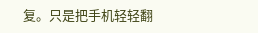复。只是把手机轻轻翻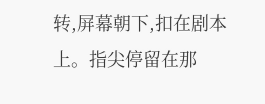转,屏幕朝下,扣在剧本上。指尖停留在那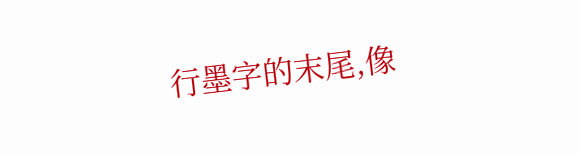行墨字的末尾,像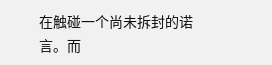在触碰一个尚未拆封的诺言。而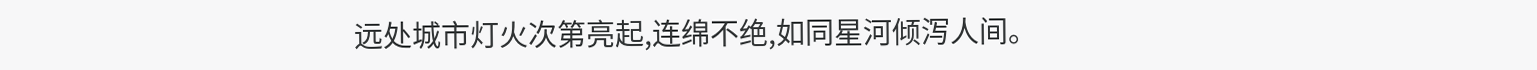远处城市灯火次第亮起,连绵不绝,如同星河倾泻人间。